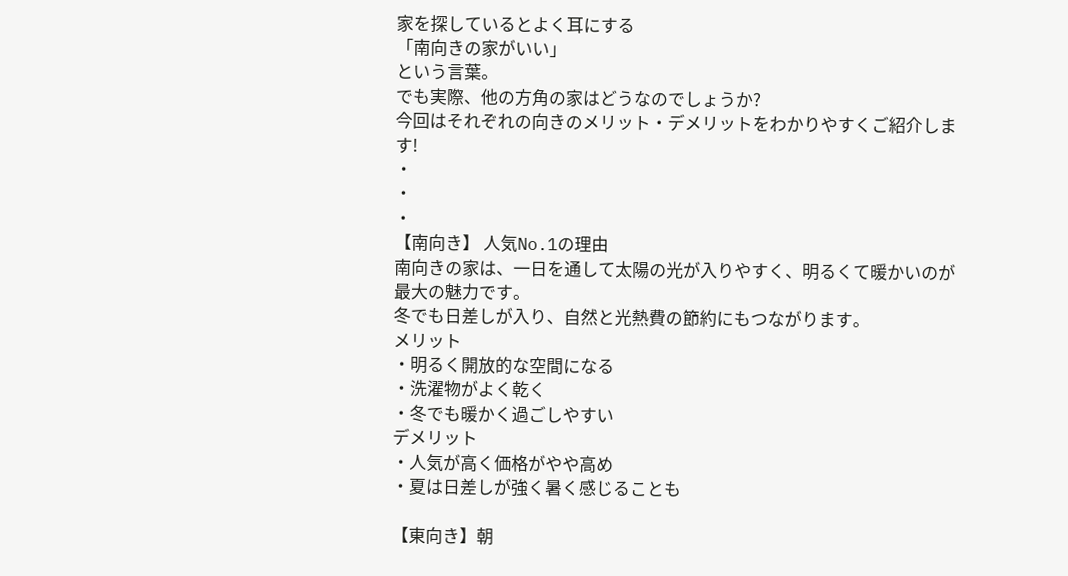家を探しているとよく耳にする
「南向きの家がいい」
という言葉。
でも実際、他の方角の家はどうなのでしょうか?
今回はそれぞれの向きのメリット・デメリットをわかりやすくご紹介します!
・
・
・
【南向き】 人気No.1の理由
南向きの家は、一日を通して太陽の光が入りやすく、明るくて暖かいのが最大の魅力です。
冬でも日差しが入り、自然と光熱費の節約にもつながります。
メリット
・明るく開放的な空間になる
・洗濯物がよく乾く
・冬でも暖かく過ごしやすい
デメリット
・人気が高く価格がやや高め
・夏は日差しが強く暑く感じることも

【東向き】朝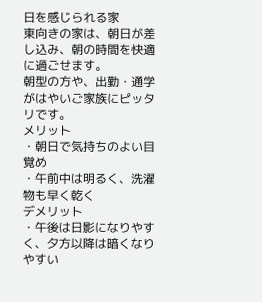日を感じられる家
東向きの家は、朝日が差し込み、朝の時間を快適に過ごせます。
朝型の方や、出勤・通学がはやいご家族にピッタリです。
メリット
・朝日で気持ちのよい目覚め
・午前中は明るく、洗濯物も早く乾く
デメリット
・午後は日影になりやすく、夕方以降は暗くなりやすい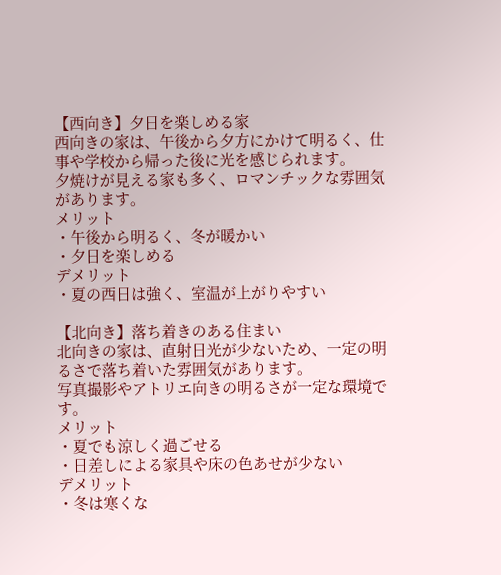【西向き】夕日を楽しめる家
西向きの家は、午後から夕方にかけて明るく、仕事や学校から帰った後に光を感じられます。
夕焼けが見える家も多く、ロマンチックな雰囲気があります。
メリット
・午後から明るく、冬が暖かい
・夕日を楽しめる
デメリット
・夏の西日は強く、室温が上がりやすい

【北向き】落ち着きのある住まい
北向きの家は、直射日光が少ないため、一定の明るさで落ち着いた雰囲気があります。
写真撮影やアトリエ向きの明るさが一定な環境です。
メリット
・夏でも涼しく過ごせる
・日差しによる家具や床の色あせが少ない
デメリット
・冬は寒くな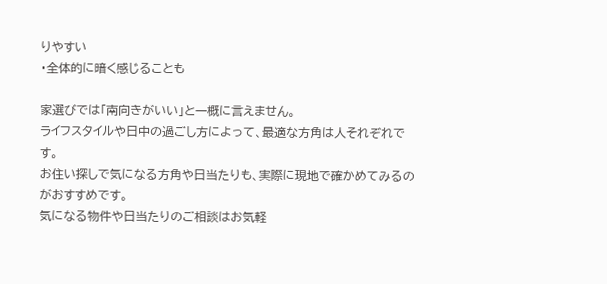りやすい
・全体的に暗く感じることも

家選びでは「南向きがいい」と一概に言えません。
ライフスタイルや日中の過ごし方によって、最適な方角は人それぞれです。
お住い探しで気になる方角や日当たりも、実際に現地で確かめてみるのがおすすめです。
気になる物件や日当たりのご相談はお気軽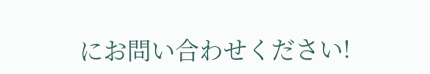にお問い合わせください!